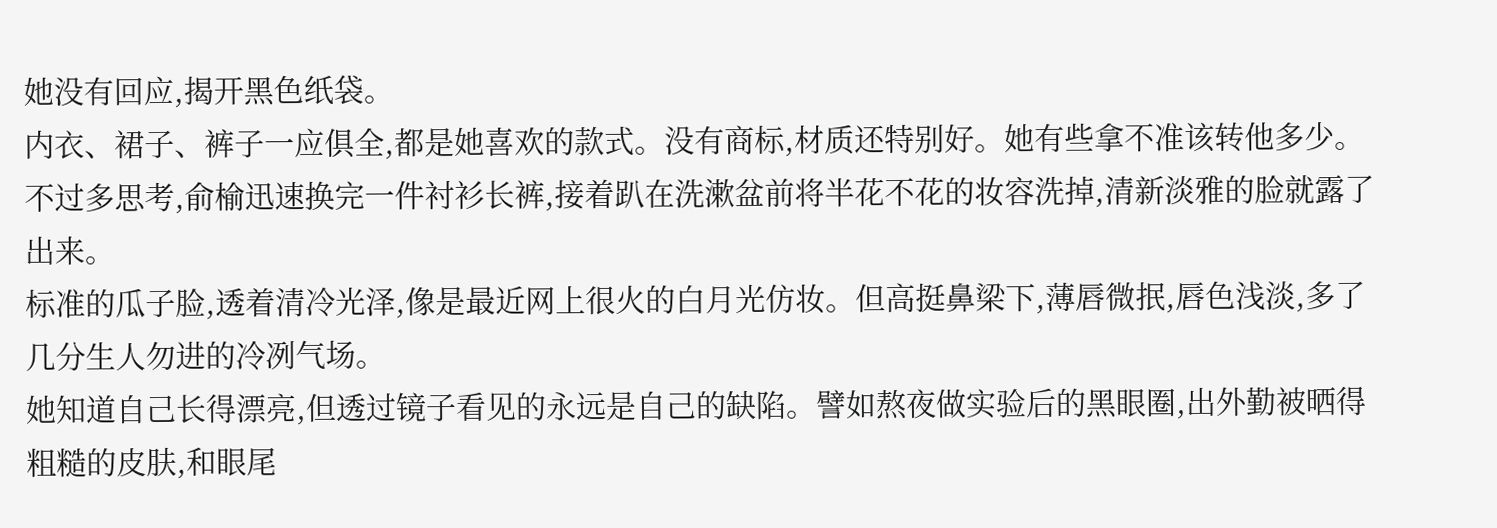她没有回应,揭开黑色纸袋。
内衣、裙子、裤子一应俱全,都是她喜欢的款式。没有商标,材质还特别好。她有些拿不准该转他多少。
不过多思考,俞榆迅速换完一件衬衫长裤,接着趴在洗漱盆前将半花不花的妆容洗掉,清新淡雅的脸就露了出来。
标准的瓜子脸,透着清冷光泽,像是最近网上很火的白月光仿妆。但高挺鼻梁下,薄唇微抿,唇色浅淡,多了几分生人勿进的冷冽气场。
她知道自己长得漂亮,但透过镜子看见的永远是自己的缺陷。譬如熬夜做实验后的黑眼圈,出外勤被晒得粗糙的皮肤,和眼尾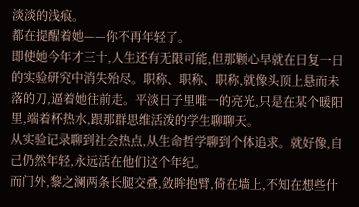淡淡的浅痕。
都在提醒着她——你不再年轻了。
即使她今年才三十,人生还有无限可能,但那颗心早就在日复一日的实验研究中消失殆尽。职称、职称、职称,就像头顶上悬而未落的刀,逼着她往前走。平淡日子里唯一的亮光,只是在某个暖阳里,端着杯热水,跟那群思维活泼的学生聊聊天。
从实验记录聊到社会热点,从生命哲学聊到个体追求。就好像,自己仍然年轻,永远活在他们这个年纪。
而门外,黎之澜两条长腿交叠,敛眸抱臂,倚在墙上,不知在想些什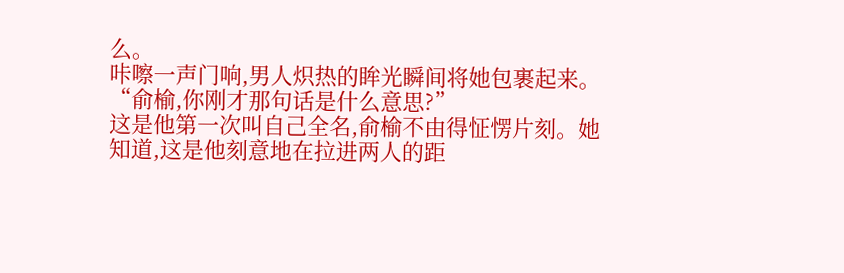么。
咔嚓一声门响,男人炽热的眸光瞬间将她包裹起来。
“俞榆,你刚才那句话是什么意思?”
这是他第一次叫自己全名,俞榆不由得怔愣片刻。她知道,这是他刻意地在拉进两人的距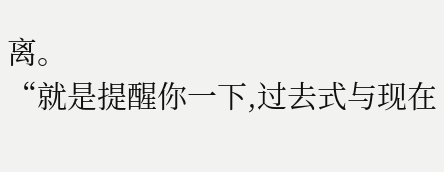离。
“就是提醒你一下,过去式与现在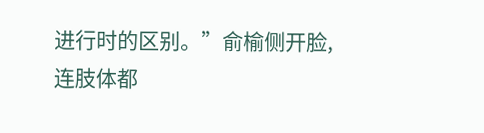进行时的区别。”俞榆侧开脸,连肢体都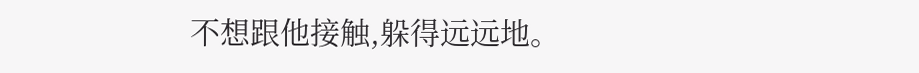不想跟他接触,躲得远远地。